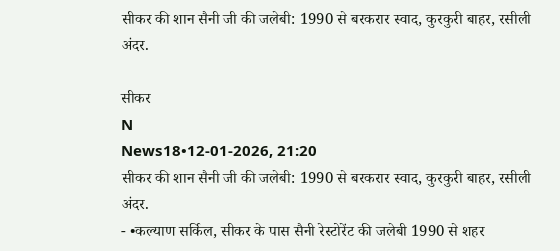सीकर की शान सैनी जी की जलेबी: 1990 से बरकरार स्वाद, कुरकुरी बाहर, रसीली अंदर.

सीकर
N
News18•12-01-2026, 21:20
सीकर की शान सैनी जी की जलेबी: 1990 से बरकरार स्वाद, कुरकुरी बाहर, रसीली अंदर.
- •कल्याण सर्किल, सीकर के पास सैनी रेस्टोरेंट की जलेबी 1990 से शहर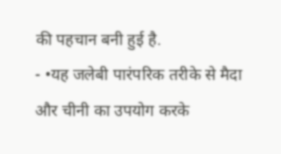की पहचान बनी हुई है.
- •यह जलेबी पारंपरिक तरीके से मैदा और चीनी का उपयोग करके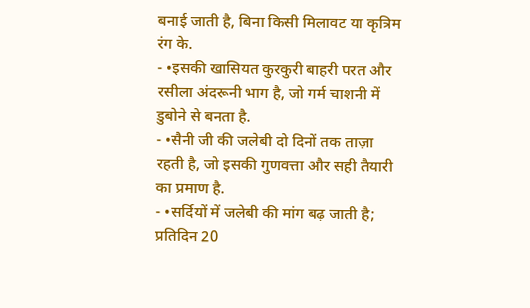बनाई जाती है, बिना किसी मिलावट या कृत्रिम रंग के.
- •इसकी खासियत कुरकुरी बाहरी परत और रसीला अंदरूनी भाग है, जो गर्म चाशनी में डुबोने से बनता है.
- •सैनी जी की जलेबी दो दिनों तक ताज़ा रहती है, जो इसकी गुणवत्ता और सही तैयारी का प्रमाण है.
- •सर्दियों में जलेबी की मांग बढ़ जाती है; प्रतिदिन 20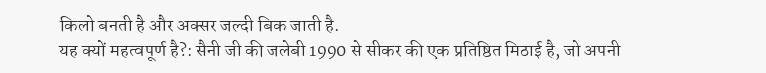किलो बनती है और अक्सर जल्दी बिक जाती है.
यह क्यों महत्वपूर्ण है?: सैनी जी की जलेबी 1990 से सीकर की एक प्रतिष्ठित मिठाई है, जो अपनी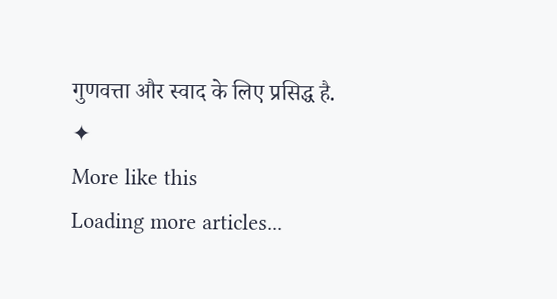गुणवत्ता और स्वाद के लिए प्रसिद्ध है.
✦
More like this
Loading more articles...